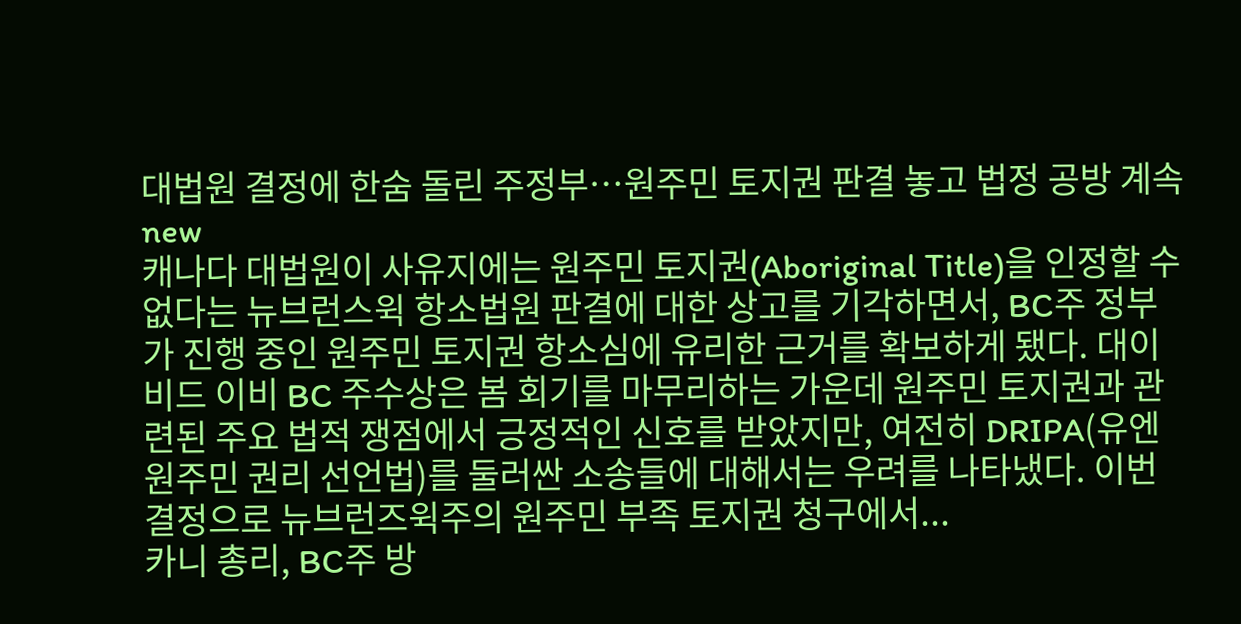대법원 결정에 한숨 돌린 주정부…원주민 토지권 판결 놓고 법정 공방 계속 new
캐나다 대법원이 사유지에는 원주민 토지권(Aboriginal Title)을 인정할 수 없다는 뉴브런스윅 항소법원 판결에 대한 상고를 기각하면서, BC주 정부가 진행 중인 원주민 토지권 항소심에 유리한 근거를 확보하게 됐다. 대이비드 이비 BC 주수상은 봄 회기를 마무리하는 가운데 원주민 토지권과 관련된 주요 법적 쟁점에서 긍정적인 신호를 받았지만, 여전히 DRIPA(유엔 원주민 권리 선언법)를 둘러싼 소송들에 대해서는 우려를 나타냈다. 이번 결정으로 뉴브런즈윅주의 원주민 부족 토지권 청구에서...
카니 총리, BC주 방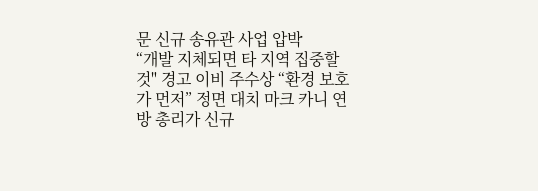문 신규 송유관 사업 압박
“개발 지체되면 타 지역 집중할 것" 경고 이비 주수상 “환경 보호가 먼저” 정면 대치 마크 카니 연방 총리가 신규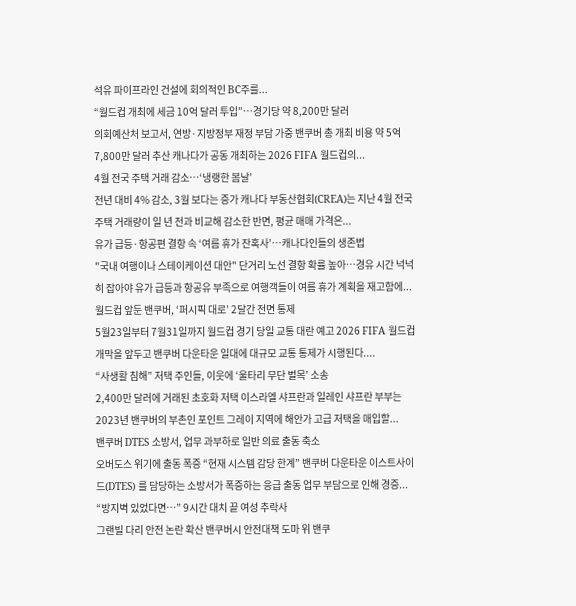석유 파이프라인 건설에 회의적인 BC주를...
“월드컵 개최에 세금 10억 달러 투입”…경기당 약 8,200만 달러
의회예산처 보고서, 연방·지방정부 재정 부담 가중 밴쿠버 총 개최 비용 약 5억 7,800만 달러 추산 캐나다가 공동 개최하는 2026 FIFA 월드컵의...
4월 전국 주택 거래 감소…‘냉랭한 봄날’
전년 대비 4% 감소, 3월 보다는 증가 캐나다 부동산협회(CREA)는 지난 4월 전국 주택 거래량이 일 년 전과 비교해 감소한 반면, 평균 매매 가격은...
유가 급등·항공편 결항 속 ‘여름 휴가 잔혹사’…캐나다인들의 생존법
"국내 여행이나 스테이케이션 대안" 단거리 노선 결항 확률 높아…경유 시간 넉넉히 잡아야 유가 급등과 항공유 부족으로 여행객들이 여름 휴가 계획을 재고함에...
월드컵 앞둔 밴쿠버, ‘퍼시픽 대로’ 2달간 전면 통제
5월23일부터 7월31일까지 월드컵 경기 당일 교통 대란 예고 2026 FIFA 월드컵 개막을 앞두고 밴쿠버 다운타운 일대에 대규모 교통 통제가 시행된다....
“사생활 침해” 저택 주인들, 이웃에 ‘울타리 무단 벌목’ 소송
2,400만 달러에 거래된 초호화 저택 이스라엘 샤프란과 일레인 샤프란 부부는 2023년 밴쿠버의 부촌인 포인트 그레이 지역에 해안가 고급 저택을 매입할...
밴쿠버 DTES 소방서, 업무 과부하로 일반 의료 출동 축소
오버도스 위기에 출동 폭증 “현재 시스템 감당 한계” 밴쿠버 다운타운 이스트사이드(DTES) 를 담당하는 소방서가 폭증하는 응급 출동 업무 부담으로 인해 경증...
“방지벽 있었다면…” 9시간 대치 끝 여성 추락사
그랜빌 다리 안전 논란 확산 밴쿠버시 안전대책 도마 위 밴쿠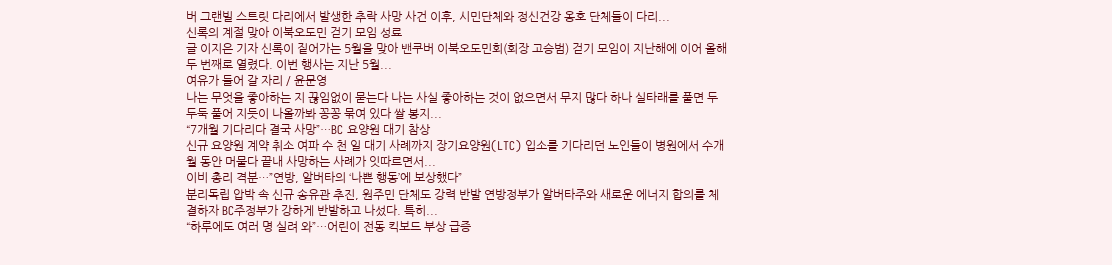버 그랜빌 스트릿 다리에서 발생한 추락 사망 사건 이후, 시민단체와 정신건강 옹호 단체들이 다리...
신록의 계절 맞아 이북오도민 걷기 모임 성료
글 이지은 기자 신록이 짙어가는 5월을 맞아 밴쿠버 이북오도민회(회장 고승범) 걷기 모임이 지난해에 이어 올해 두 번째로 열렸다. 이번 행사는 지난 5월...
여유가 들어 갈 자리 / 윤문영
나는 무엇을 좋아하는 지 끊임없이 묻는다 나는 사실 좋아하는 것이 없으면서 무지 많다 하나 실타래를 풀면 두두둑 풀어 지듯이 나올까봐 꽁꽁 묶여 있다 쌀 봉지...
“7개월 기다리다 결국 사망”…BC 요양원 대기 참상
신규 요양원 계약 취소 여파 수 천 일 대기 사례까지 장기요양원(LTC) 입소를 기다리던 노인들이 병원에서 수개월 동안 머물다 끝내 사망하는 사례가 잇따르면서...
이비 총리 격분…”연방, 알버타의 ‘나쁜 행동’에 보상했다”
분리독립 압박 속 신규 송유관 추진, 원주민 단체도 강력 반발 연방정부가 알버타주와 새로운 에너지 합의를 체결하자 BC주정부가 강하게 반발하고 나섰다. 특히...
“하루에도 여러 명 실려 와”…어린이 전동 킥보드 부상 급증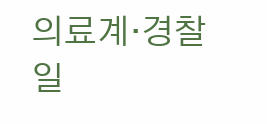의료계·경찰 일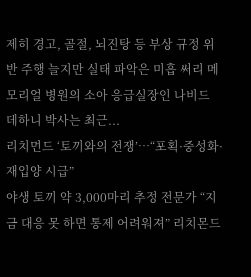제히 경고, 골절, 뇌진탕 등 부상 규정 위반 주행 늘지만 실태 파악은 미흡 써리 메모리얼 병원의 소아 응급실장인 나비드 데하니 박사는 최근...
리치먼드 ‘토끼와의 전쟁’…“포획·중성화·재입양 시급”
야생 토끼 약 3,000마리 추정 전문가 “지금 대응 못 하면 통제 어려워져” 리치몬드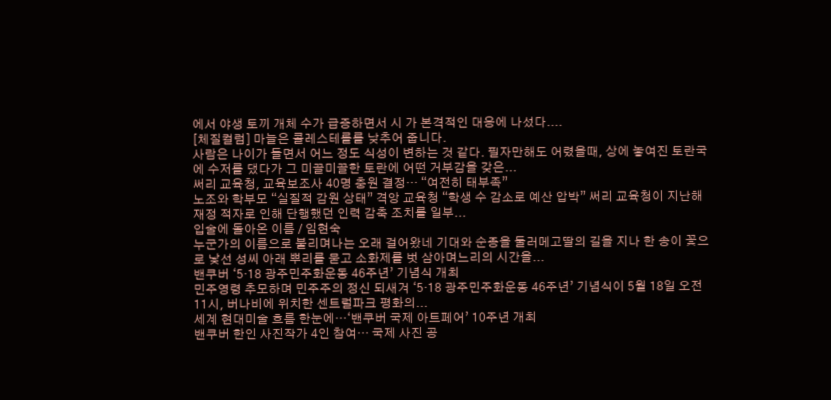에서 야생 토끼 개체 수가 급증하면서 시 가 본격적인 대응에 나섰다....
[체질컬럼] 마늘은 콜레스테롤를 낮추어 줍니다.
사람은 나이가 들면서 어느 정도 식성이 변하는 것 같다. 필자만해도 어렸을때, 상에 놓여진 토란국에 수저를 댔다가 그 미끌미끌한 토란에 어떤 거부감을 갖은...
써리 교육청, 교육보조사 40명 충원 결정… “여전히 태부족”
노조와 학부모 “실질적 감원 상태” 격앙 교육청 “학생 수 감소로 예산 압박” 써리 교육청이 지난해 재정 적자로 인해 단행했던 인력 감축 조치를 일부...
입술에 돌아온 이름 / 임현숙
누군가의 이름으로 불리며나는 오래 걸어왔네 기대와 순종을 둘러메고딸의 길을 지나 한 송이 꽃으로 낯선 성씨 아래 뿌리를 묻고 소화제를 벗 삼아며느리의 시간을...
밴쿠버 ‘5·18 광주민주화운동 46주년’ 기념식 개최
민주영령 추모하며 민주주의 정신 되새겨 ‘5·18 광주민주화운동 46주년’ 기념식이 5월 18일 오전 11시, 버나비에 위치한 센트럴파크 평화의...
세계 현대미술 흐름 한눈에…‘밴쿠버 국제 아트페어’ 10주년 개최
밴쿠버 한인 사진작가 4인 참여… 국제 사진 공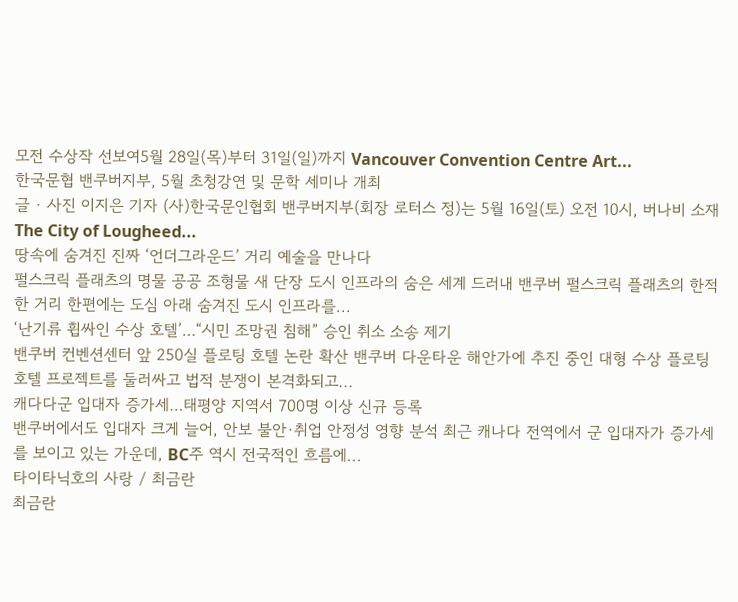모전 수상작 선보여5월 28일(목)부터 31일(일)까지 Vancouver Convention Centre Art...
한국문협 밴쿠버지부, 5월 초청강연 및 문학 세미나 개최
글 ∙ 사진 이지은 기자 (사)한국문인협회 밴쿠버지부(회장 로터스 정)는 5월 16일(토) 오전 10시, 버나비 소재 The City of Lougheed...
땅속에 숨겨진 진짜 ‘언더그라운드’ 거리 예술을 만나다
펄스크릭 플래츠의 명물 공공 조형물 새 단장 도시 인프라의 숨은 세계 드러내 밴쿠버 펄스크릭 플래츠의 한적한 거리 한편에는 도심 아래 숨겨진 도시 인프라를...
‘난기류 휩싸인 수상 호텔’…“시민 조망권 침해” 승인 취소 소송 제기
밴쿠버 컨벤션센터 앞 250실 플로팅 호텔 논란 확산 밴쿠버 다운타운 해안가에 추진 중인 대형 수상 플로팅 호텔 프로젝트를 둘러싸고 법적 분쟁이 본격화되고...
캐다다군 입대자 증가세…태평양 지역서 700명 이상 신규 등록
밴쿠버에서도 입대자 크게 늘어, 안보 불안·취업 안정성 영향 분석 최근 캐나다 전역에서 군 입대자가 증가세를 보이고 있는 가운데, BC주 역시 전국적인 흐름에...
타이타닉호의 사랑 / 최금란
최금란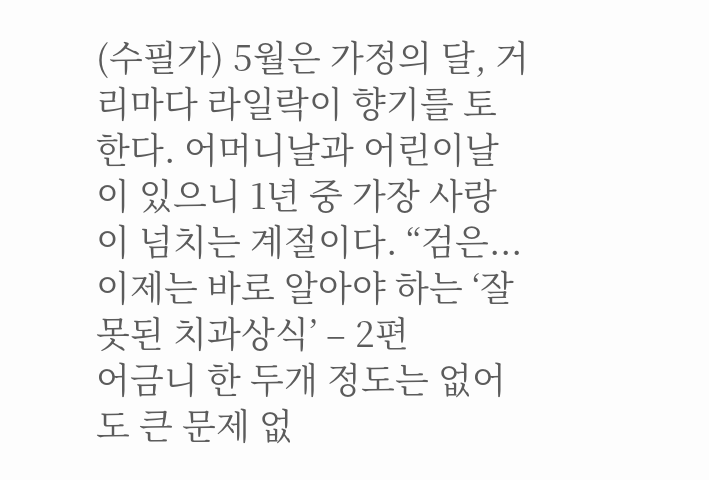(수필가) 5월은 가정의 달, 거리마다 라일락이 향기를 토한다. 어머니날과 어린이날이 있으니 1년 중 가장 사랑이 넘치는 계절이다. “검은...
이제는 바로 알아야 하는 ‘잘못된 치과상식’ – 2편
어금니 한 두개 정도는 없어도 큰 문제 없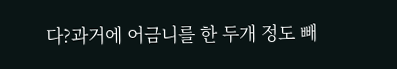다?과거에 어금니를 한 두개 정도 빼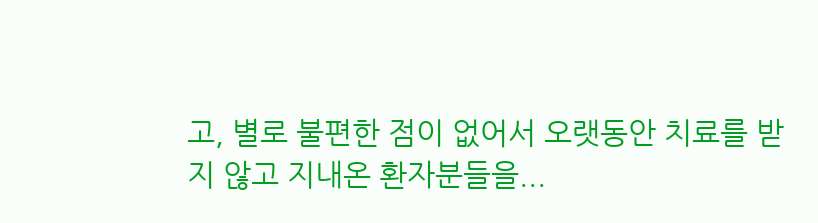고, 별로 불편한 점이 없어서 오랫동안 치료를 받지 않고 지내온 환자분들을...